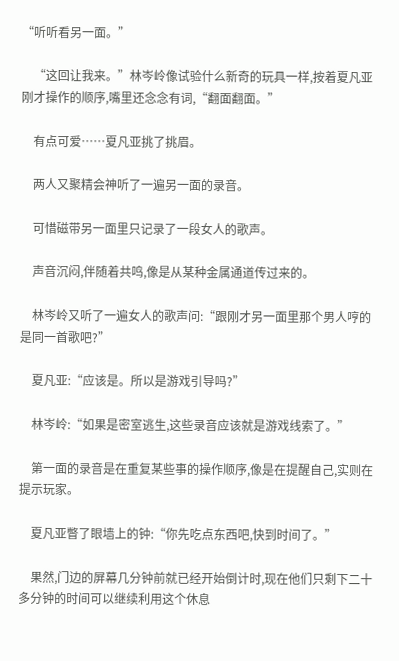“听听看另一面。”

    “这回让我来。”林岑岭像试验什么新奇的玩具一样,按着夏凡亚刚才操作的顺序,嘴里还念念有词,“翻面翻面。”

    有点可爱……夏凡亚挑了挑眉。

    两人又聚精会神听了一遍另一面的录音。

    可惜磁带另一面里只记录了一段女人的歌声。

    声音沉闷,伴随着共鸣,像是从某种金属通道传过来的。

    林岑岭又听了一遍女人的歌声问:“跟刚才另一面里那个男人哼的是同一首歌吧?”

    夏凡亚:“应该是。所以是游戏引导吗?”

    林岑岭:“如果是密室逃生,这些录音应该就是游戏线索了。”

    第一面的录音是在重复某些事的操作顺序,像是在提醒自己,实则在提示玩家。

    夏凡亚瞥了眼墙上的钟:“你先吃点东西吧,快到时间了。”

    果然,门边的屏幕几分钟前就已经开始倒计时,现在他们只剩下二十多分钟的时间可以继续利用这个休息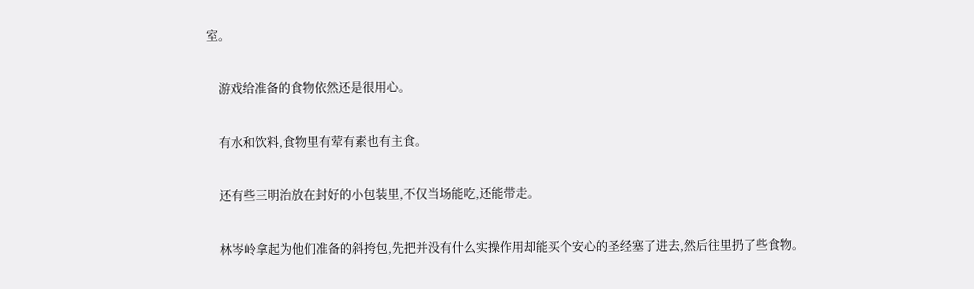室。

    游戏给准备的食物依然还是很用心。

    有水和饮料,食物里有荤有素也有主食。

    还有些三明治放在封好的小包装里,不仅当场能吃,还能带走。

    林岑岭拿起为他们准备的斜挎包,先把并没有什么实操作用却能买个安心的圣经塞了进去,然后往里扔了些食物。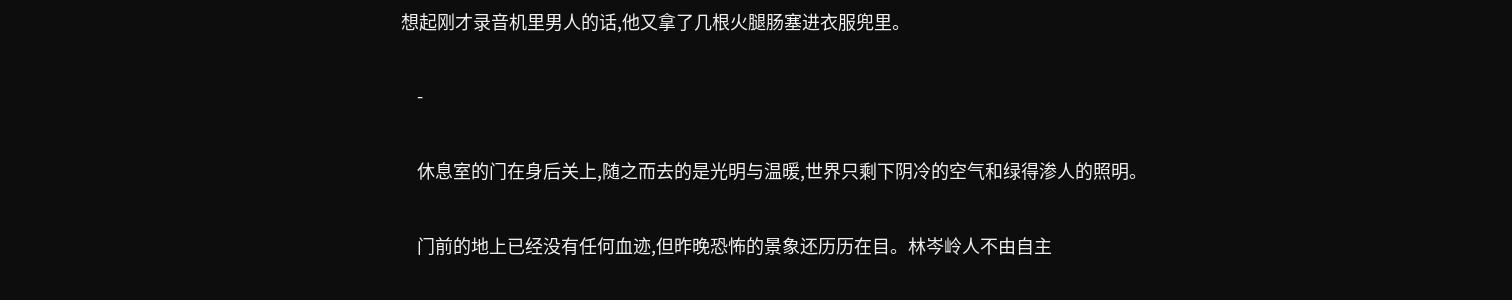想起刚才录音机里男人的话,他又拿了几根火腿肠塞进衣服兜里。

    -

    休息室的门在身后关上,随之而去的是光明与温暖,世界只剩下阴冷的空气和绿得渗人的照明。

    门前的地上已经没有任何血迹,但昨晚恐怖的景象还历历在目。林岑岭人不由自主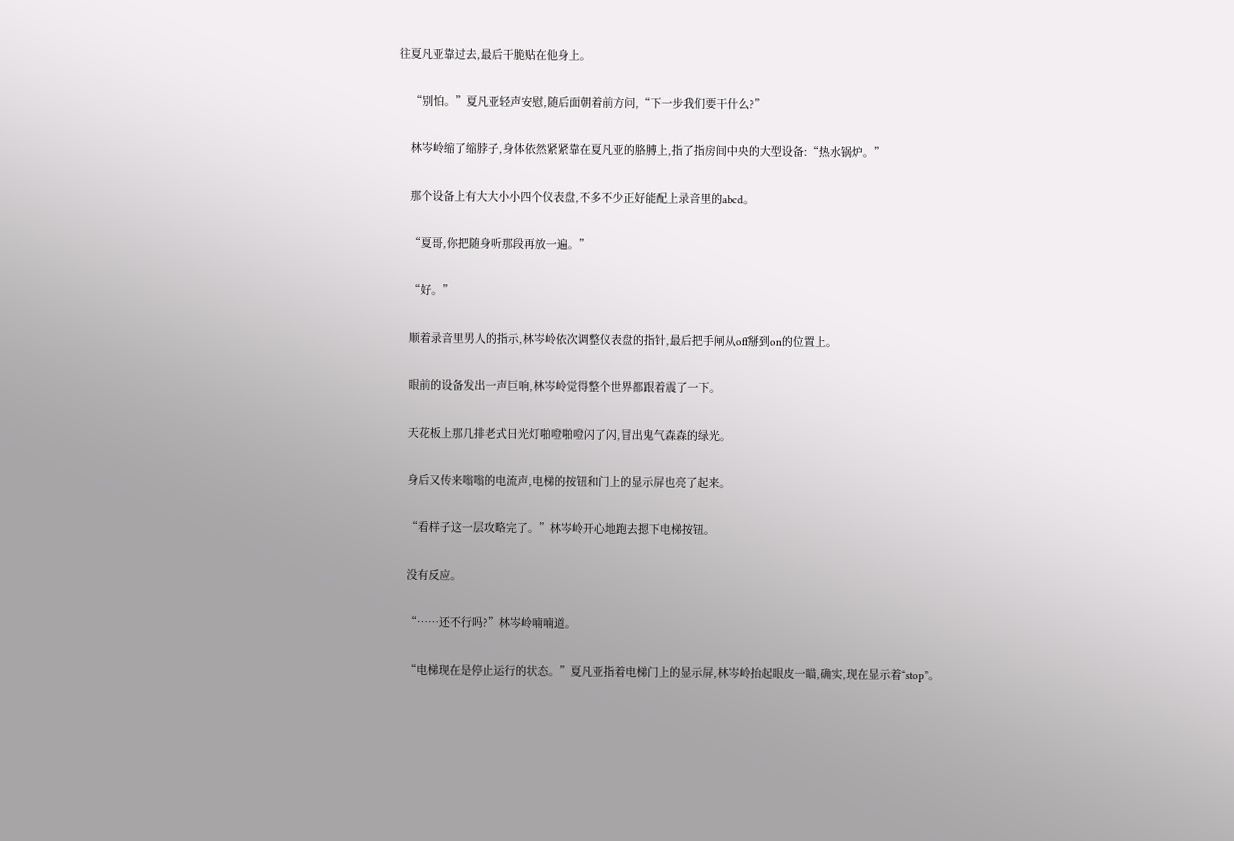往夏凡亚靠过去,最后干脆贴在他身上。

    “别怕。”夏凡亚轻声安慰,随后面朝着前方问,“下一步我们要干什么?”

    林岑岭缩了缩脖子,身体依然紧紧靠在夏凡亚的胳膊上,指了指房间中央的大型设备:“热水锅炉。”

    那个设备上有大大小小四个仪表盘,不多不少正好能配上录音里的abcd。

    “夏哥,你把随身听那段再放一遍。”

    “好。”

    顺着录音里男人的指示,林岑岭依次调整仪表盘的指针,最后把手闸从off掰到on的位置上。

    眼前的设备发出一声巨响,林岑岭觉得整个世界都跟着震了一下。

    天花板上那几排老式日光灯啪噔啪噔闪了闪,冒出鬼气森森的绿光。

    身后又传来嗡嗡的电流声,电梯的按钮和门上的显示屏也亮了起来。

    “看样子这一层攻略完了。”林岑岭开心地跑去摁下电梯按钮。

    没有反应。

    “……还不行吗?”林岑岭喃喃道。

    “电梯现在是停止运行的状态。”夏凡亚指着电梯门上的显示屏,林岑岭抬起眼皮一瞄,确实,现在显示着“stop”。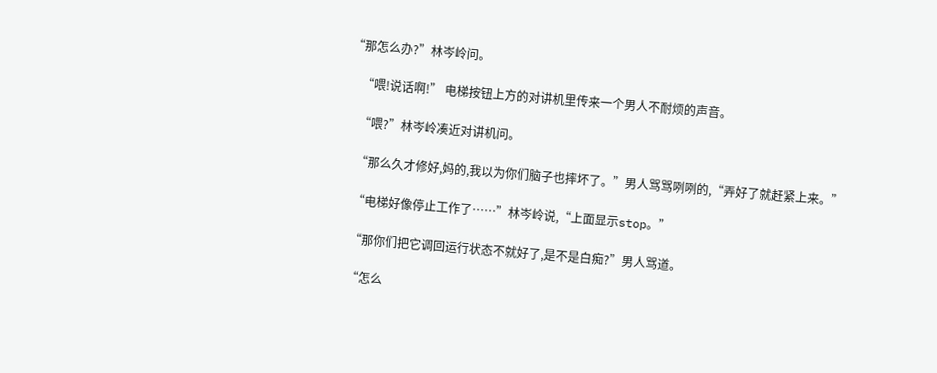“那怎么办?”林岑岭问。

    “喂!说话啊!” 电梯按钮上方的对讲机里传来一个男人不耐烦的声音。

    “喂?”林岑岭凑近对讲机问。

    “那么久才修好,妈的,我以为你们脑子也摔坏了。”男人骂骂咧咧的,“弄好了就赶紧上来。”

    “电梯好像停止工作了……”林岑岭说,“上面显示stop。”

    “那你们把它调回运行状态不就好了,是不是白痴?”男人骂道。

    “怎么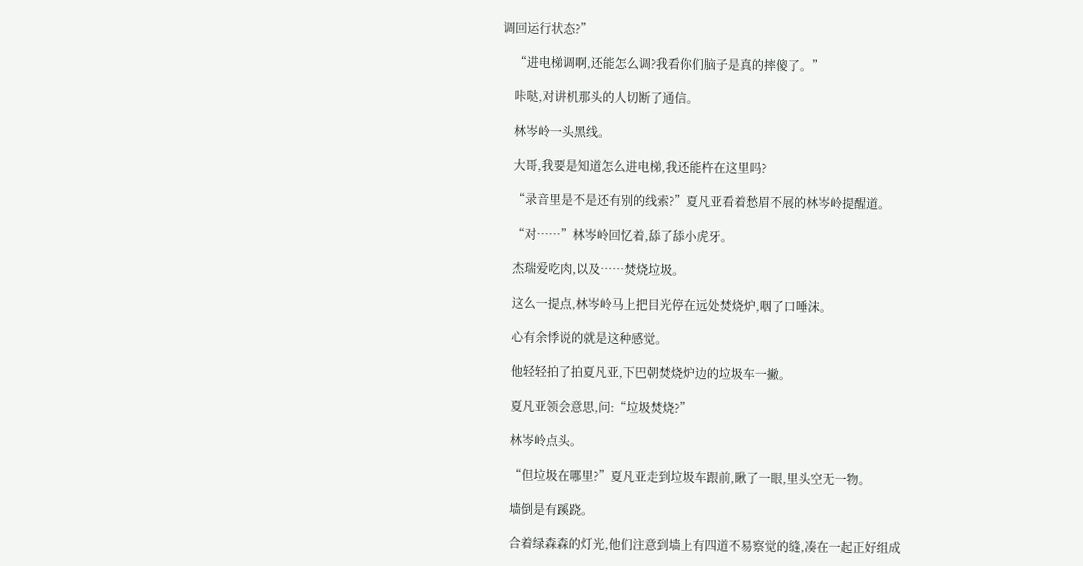调回运行状态?”

    “进电梯调啊,还能怎么调?我看你们脑子是真的摔傻了。”

    咔哒,对讲机那头的人切断了通信。

    林岑岭一头黑线。

    大哥,我要是知道怎么进电梯,我还能杵在这里吗?

    “录音里是不是还有别的线索?”夏凡亚看着愁眉不展的林岑岭提醒道。

    “对……”林岑岭回忆着,舔了舔小虎牙。

    杰瑞爱吃肉,以及……焚烧垃圾。

    这么一提点,林岑岭马上把目光停在远处焚烧炉,咽了口唾沫。

    心有余悸说的就是这种感觉。

    他轻轻拍了拍夏凡亚,下巴朝焚烧炉边的垃圾车一撇。

    夏凡亚领会意思,问:“垃圾焚烧?”

    林岑岭点头。

    “但垃圾在哪里?”夏凡亚走到垃圾车跟前,瞅了一眼,里头空无一物。

    墙倒是有蹊跷。

    合着绿森森的灯光,他们注意到墙上有四道不易察觉的缝,凑在一起正好组成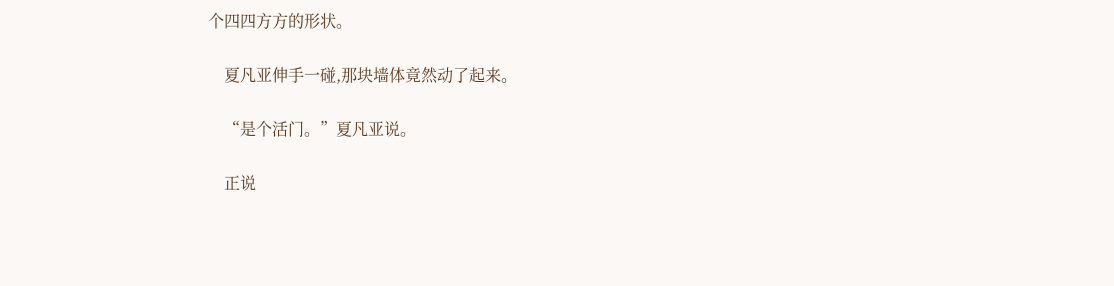个四四方方的形状。

    夏凡亚伸手一碰,那块墙体竟然动了起来。

    “是个活门。”夏凡亚说。

    正说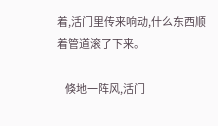着,活门里传来响动,什么东西顺着管道滚了下来。

    倏地一阵风,活门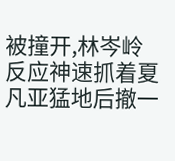被撞开,林岑岭反应神速抓着夏凡亚猛地后撤一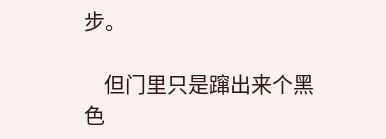步。

    但门里只是蹿出来个黑色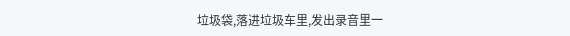垃圾袋,落进垃圾车里,发出录音里一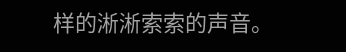样的淅淅索索的声音。